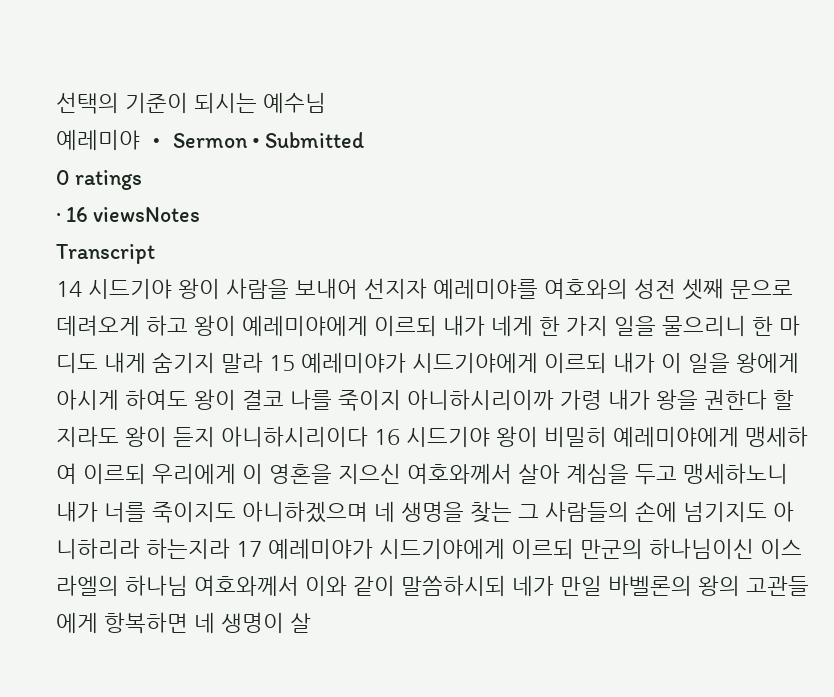선택의 기준이 되시는 예수님
예레미야 • Sermon • Submitted
0 ratings
· 16 viewsNotes
Transcript
14 시드기야 왕이 사람을 보내어 선지자 예레미야를 여호와의 성전 셋째 문으로 데려오게 하고 왕이 예레미야에게 이르되 내가 네게 한 가지 일을 물으리니 한 마디도 내게 숨기지 말라 15 예레미야가 시드기야에게 이르되 내가 이 일을 왕에게 아시게 하여도 왕이 결코 나를 죽이지 아니하시리이까 가령 내가 왕을 권한다 할지라도 왕이 듣지 아니하시리이다 16 시드기야 왕이 비밀히 예레미야에게 맹세하여 이르되 우리에게 이 영혼을 지으신 여호와께서 살아 계심을 두고 맹세하노니 내가 너를 죽이지도 아니하겠으며 네 생명을 찾는 그 사람들의 손에 넘기지도 아니하리라 하는지라 17 예레미야가 시드기야에게 이르되 만군의 하나님이신 이스라엘의 하나님 여호와께서 이와 같이 말씀하시되 네가 만일 바벨론의 왕의 고관들에게 항복하면 네 생명이 살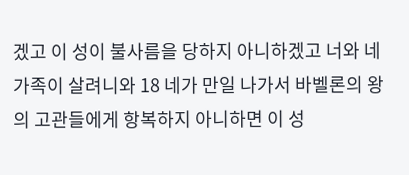겠고 이 성이 불사름을 당하지 아니하겠고 너와 네 가족이 살려니와 18 네가 만일 나가서 바벨론의 왕의 고관들에게 항복하지 아니하면 이 성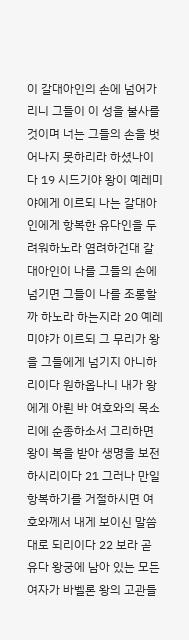이 갈대아인의 손에 넘어가리니 그들이 이 성을 불사를 것이며 너는 그들의 손을 벗어나지 못하리라 하셨나이다 19 시드기야 왕이 예레미야에게 이르되 나는 갈대아인에게 항복한 유다인을 두려워하노라 염려하건대 갈대아인이 나를 그들의 손에 넘기면 그들이 나를 조롱할까 하노라 하는지라 20 예레미야가 이르되 그 무리가 왕을 그들에게 넘기지 아니하리이다 원하옵나니 내가 왕에게 아뢴 바 여호와의 목소리에 순종하소서 그리하면 왕이 복을 받아 생명을 보전하시리이다 21 그러나 만일 항복하기를 거절하시면 여호와께서 내게 보이신 말씀대로 되리이다 22 보라 곧 유다 왕궁에 남아 있는 모든 여자가 바벨론 왕의 고관들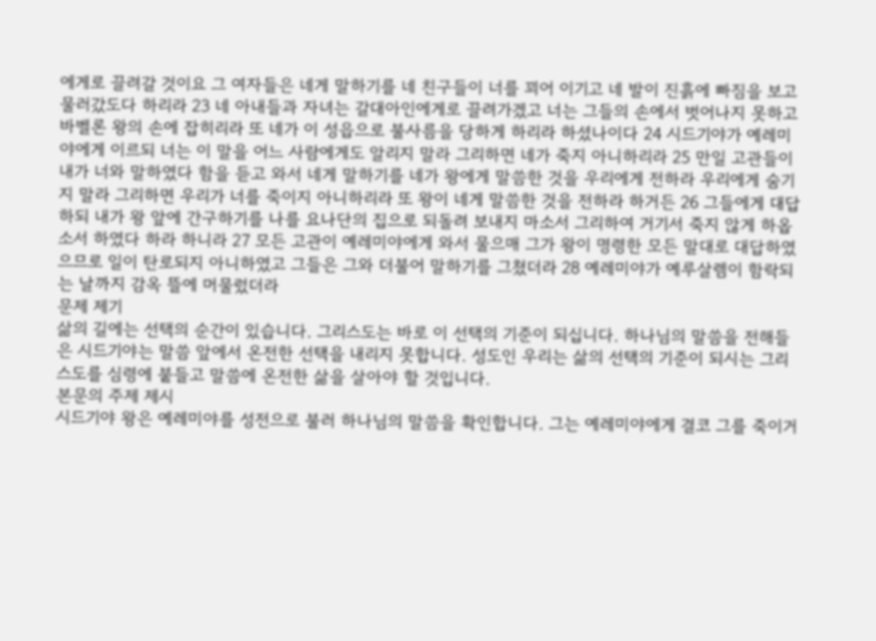에게로 끌려갈 것이요 그 여자들은 네게 말하기를 네 친구들이 너를 꾀어 이기고 네 발이 진흙에 빠짐을 보고 물러갔도다 하리라 23 네 아내들과 자녀는 갈대아인에게로 끌려가겠고 너는 그들의 손에서 벗어나지 못하고 바벨론 왕의 손에 잡히리라 또 네가 이 성읍으로 불사름을 당하게 하리라 하셨나이다 24 시드기야가 예레미야에게 이르되 너는 이 말을 어느 사람에게도 알리지 말라 그리하면 네가 죽지 아니하리라 25 만일 고관들이 내가 너와 말하였다 함을 듣고 와서 네게 말하기를 네가 왕에게 말씀한 것을 우리에게 전하라 우리에게 숨기지 말라 그리하면 우리가 너를 죽이지 아니하리라 또 왕이 네게 말씀한 것을 전하라 하거든 26 그들에게 대답하되 내가 왕 앞에 간구하기를 나를 요나단의 집으로 되돌려 보내지 마소서 그리하여 거기서 죽지 않게 하옵소서 하였다 하라 하니라 27 모든 고관이 예레미야에게 와서 물으매 그가 왕이 명령한 모든 말대로 대답하였으므로 일이 탄로되지 아니하였고 그들은 그와 더불어 말하기를 그쳤더라 28 예레미야가 예루살렘이 함락되는 날까지 감옥 뜰에 머물렀더라
문제 제기
삶의 길에는 선택의 순간이 있습니다. 그리스도는 바로 이 선택의 기준이 되십니다. 하나님의 말씀을 전해들은 시드기야는 말씀 앞에서 온전한 선택을 내리지 못합니다. 성도인 우리는 삶의 선택의 기준이 되시는 그리스도를 심령에 붙들고 말씀에 온전한 삶을 살아야 할 것입니다.
본문의 주제 제시
시드기야 왕은 예레미야를 성전으로 불러 하나님의 말씀을 확인합니다. 그는 예레미야에게 결코 그를 죽이거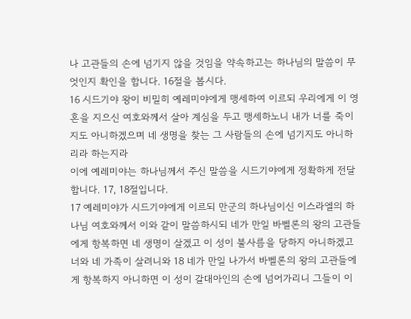나 고관들의 손에 넘기지 않을 것임을 약속하고는 하나님의 말씀이 무엇인지 확인을 합니다. 16절을 봅시다.
16 시드기야 왕이 비밀히 예레미야에게 맹세하여 이르되 우리에게 이 영혼을 지으신 여호와께서 살아 계심을 두고 맹세하노니 내가 너를 죽이지도 아니하겠으며 네 생명을 찾는 그 사람들의 손에 넘기지도 아니하리라 하는지라
이에 예레미야는 하나님께서 주신 말씀을 시드기야에게 정확하게 전달합니다. 17, 18절입니다.
17 예레미야가 시드기야에게 이르되 만군의 하나님이신 이스라엘의 하나님 여호와께서 이와 같이 말씀하시되 네가 만일 바벨론의 왕의 고관들에게 항복하면 네 생명이 살겠고 이 성이 불사름을 당하지 아니하겠고 너와 네 가족이 살려니와 18 네가 만일 나가서 바벨론의 왕의 고관들에게 항복하지 아니하면 이 성이 갈대아인의 손에 넘어가리니 그들이 이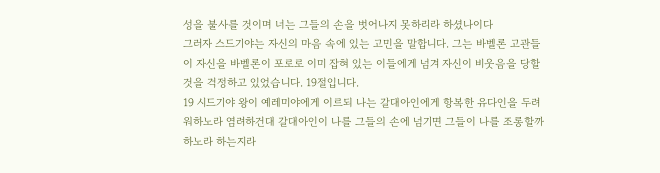성을 불사를 것이며 너는 그들의 손을 벗어나지 못하리라 하셨나이다
그러자 스드기야는 자신의 마음 속에 있는 고민을 말합니다. 그는 바벨론 고관들이 자신을 바벨론이 포로로 이미 잡혀 있는 이들에게 넘겨 자신이 비웃음을 당할 것을 걱정하고 있었습니다. 19절입니다.
19 시드기야 왕이 예레미야에게 이르되 나는 갈대아인에게 항복한 유다인을 두려워하노라 염려하건대 갈대아인이 나를 그들의 손에 넘기면 그들이 나를 조롱할까 하노라 하는지라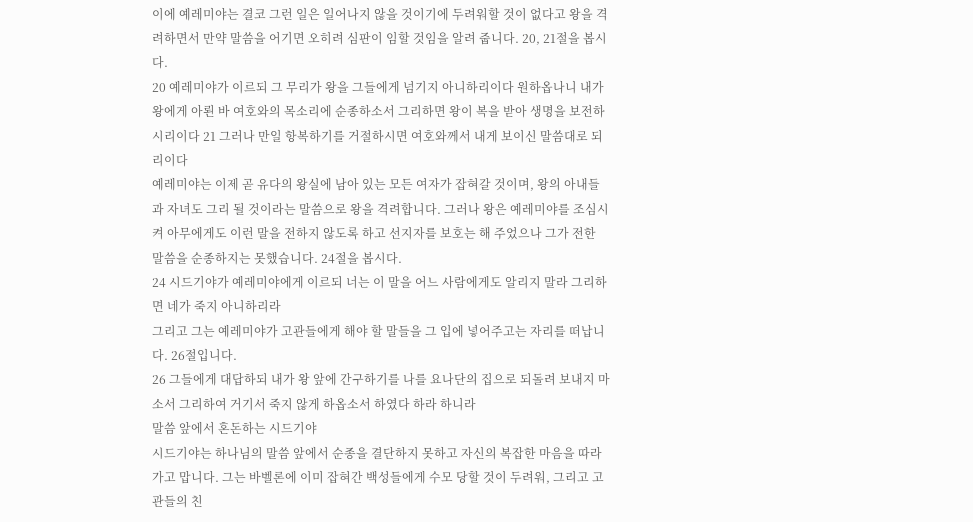이에 예레미야는 결코 그런 일은 일어나지 않을 것이기에 두려워할 것이 없다고 왕을 격려하면서 만약 말씀을 어기면 오히려 심판이 임할 것임을 알려 줍니다. 20, 21절을 봅시다.
20 예레미야가 이르되 그 무리가 왕을 그들에게 넘기지 아니하리이다 원하옵나니 내가 왕에게 아뢴 바 여호와의 목소리에 순종하소서 그리하면 왕이 복을 받아 생명을 보전하시리이다 21 그러나 만일 항복하기를 거절하시면 여호와께서 내게 보이신 말씀대로 되리이다
예레미야는 이제 곧 유다의 왕실에 남아 있는 모든 여자가 잡혀갈 것이며, 왕의 아내들과 자녀도 그리 될 것이라는 말씀으로 왕을 격려합니다. 그러나 왕은 예레미야를 조심시켜 아무에게도 이런 말을 전하지 않도록 하고 선지자를 보호는 해 주었으나 그가 전한 말씀을 순종하지는 못했습니다. 24절을 봅시다.
24 시드기야가 예레미야에게 이르되 너는 이 말을 어느 사람에게도 알리지 말라 그리하면 네가 죽지 아니하리라
그리고 그는 예레미야가 고관들에게 해야 할 말들을 그 입에 넣어주고는 자리를 떠납니다. 26절입니다.
26 그들에게 대답하되 내가 왕 앞에 간구하기를 나를 요나단의 집으로 되돌려 보내지 마소서 그리하여 거기서 죽지 않게 하옵소서 하였다 하라 하니라
말씀 앞에서 혼돈하는 시드기야
시드기야는 하나님의 말씀 앞에서 순종을 결단하지 못하고 자신의 복잡한 마음을 따라 가고 맙니다. 그는 바벨론에 이미 잡혀간 백성들에게 수모 당할 것이 두려워, 그리고 고관들의 친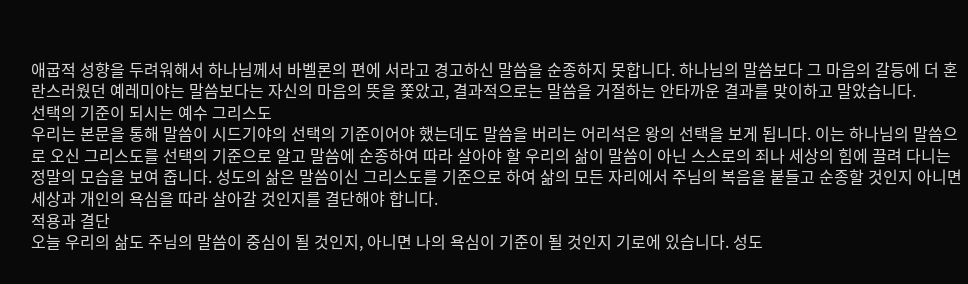애굽적 성향을 두려워해서 하나님께서 바벨론의 편에 서라고 경고하신 말씀을 순종하지 못합니다. 하나님의 말씀보다 그 마음의 갈등에 더 혼란스러웠던 예레미야는 말씀보다는 자신의 마음의 뜻을 쫓았고, 결과적으로는 말씀을 거절하는 안타까운 결과를 맞이하고 말았습니다.
선택의 기준이 되시는 예수 그리스도
우리는 본문을 통해 말씀이 시드기야의 선택의 기준이어야 했는데도 말씀을 버리는 어리석은 왕의 선택을 보게 됩니다. 이는 하나님의 말씀으로 오신 그리스도를 선택의 기준으로 알고 말씀에 순종하여 따라 살아야 할 우리의 삶이 말씀이 아닌 스스로의 죄나 세상의 힘에 끌려 다니는 정말의 모습을 보여 줍니다. 성도의 삶은 말씀이신 그리스도를 기준으로 하여 삶의 모든 자리에서 주님의 복음을 붙들고 순종할 것인지 아니면 세상과 개인의 욕심을 따라 살아갈 것인지를 결단해야 합니다.
적용과 결단
오늘 우리의 삶도 주님의 말씀이 중심이 될 것인지, 아니면 나의 욕심이 기준이 될 것인지 기로에 있습니다. 성도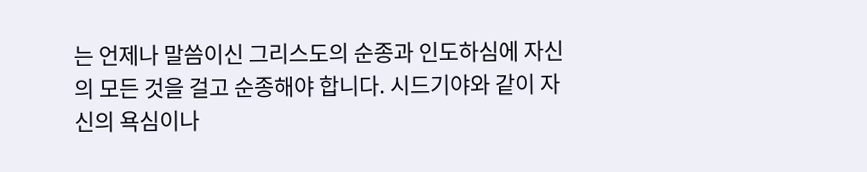는 언제나 말씀이신 그리스도의 순종과 인도하심에 자신의 모든 것을 걸고 순종해야 합니다. 시드기야와 같이 자신의 욕심이나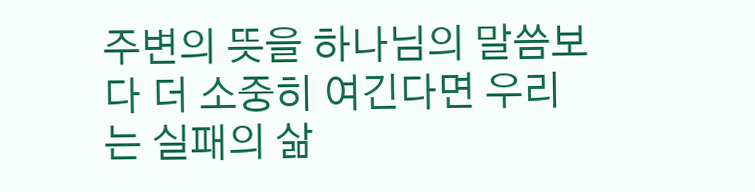주변의 뜻을 하나님의 말씀보다 더 소중히 여긴다면 우리는 실패의 삶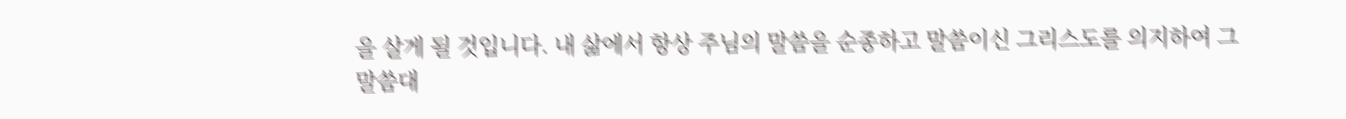을 살게 될 것입니다. 내 삶에서 항상 주님의 말씀을 순종하고 말씀이신 그리스도를 의지하여 그 말씀대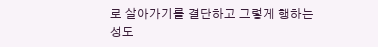로 살아가기를 결단하고 그렇게 행하는 성도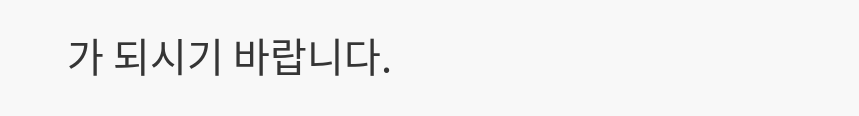가 되시기 바랍니다.